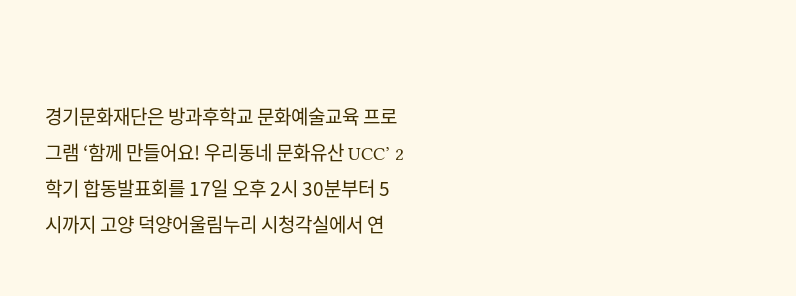경기문화재단은 방과후학교 문화예술교육 프로그램 ‘함께 만들어요! 우리동네 문화유산 UCC’ 2학기 합동발표회를 17일 오후 2시 30분부터 5시까지 고양 덕양어울림누리 시청각실에서 연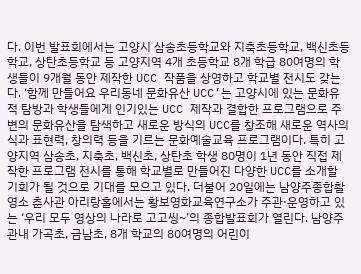다. 이번 발표회에서는 고양시 삼송초등학교와 지축초등학교, 백신초등학교, 상탄초등학교 등 고양지역 4개 초등학교 8개 학급 80여명의 학생들이 9개월 동안 제작한 UCC 작품을 상영하고 학교별 전시도 갖는다. ‘함께 만들어요 우리동네 문화유산 UCC’는 고양시에 있는 문화유적 탐방과 학생들에게 인기있는 UCC 제작과 결합한 프로그램으로 주변의 문화유산을 탐색하고 새로운 방식의 UCC를 창조해 새로운 역사의식과 표현력, 창의력 등을 기르는 문화예술교육 프로그램이다. 특히 고양지역 삼송초, 지축초, 백신초, 상탄초 학생 80명이 1년 동안 직접 제작한 프로그램 전시를 통해 학교별로 만들어진 다양한 UCC를 소개할 기회가 될 것으로 기대를 모으고 있다. 더불어 20일에는 남양주종합촬영소 춘사관 아리랑홀에서는 황보영화교육연구소가 주관·운영하고 있는 ‘우리 모두 영상의 나라로 고고씽~’의 종합발표회가 열린다. 남양주 관내 가곡초, 금남초, 8개 학교의 80여명의 어린이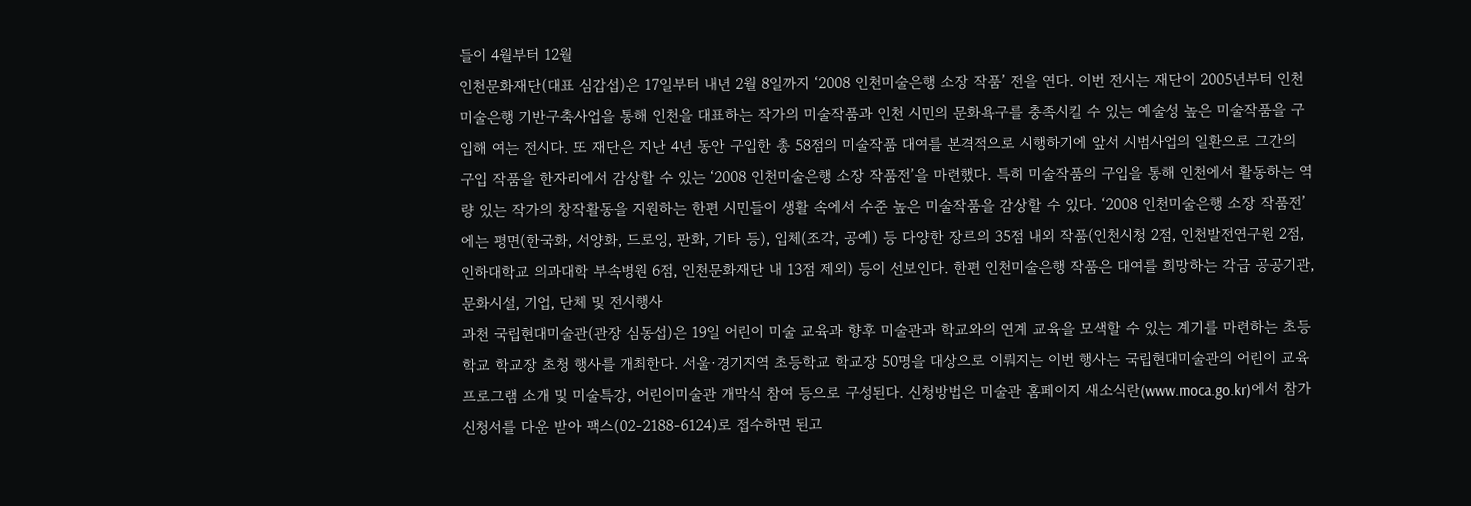들이 4월부터 12월
인천문화재단(대표 심갑섭)은 17일부터 내년 2월 8일까지 ‘2008 인천미술은행 소장 작품’ 전을 연다. 이번 전시는 재단이 2005년부터 인천미술은행 기반구축사업을 통해 인천을 대표하는 작가의 미술작품과 인천 시민의 문화욕구를 충족시킬 수 있는 예술성 높은 미술작품을 구입해 여는 전시다. 또 재단은 지난 4년 동안 구입한 총 58점의 미술작품 대여를 본격적으로 시행하기에 앞서 시범사업의 일환으로 그간의 구입 작품을 한자리에서 감상할 수 있는 ‘2008 인천미술은행 소장 작품전’을 마련했다. 특히 미술작품의 구입을 통해 인천에서 활동하는 역량 있는 작가의 창작활동을 지원하는 한편 시민들이 생활 속에서 수준 높은 미술작품을 감상할 수 있다. ‘2008 인천미술은행 소장 작품전’에는 평면(한국화, 서양화, 드로잉, 판화, 기타 등), 입체(조각, 공예) 등 다양한 장르의 35점 내외 작품(인천시청 2점, 인천발전연구원 2점, 인하대학교 의과대학 부속병원 6점, 인천문화재단 내 13점 제외) 등이 선보인다. 한편 인천미술은행 작품은 대여를 희망하는 각급 공공기관, 문화시설, 기업, 단체 및 전시행사
과천 국립현대미술관(관장 심동섭)은 19일 어린이 미술 교육과 향후 미술관과 학교와의 연계 교육을 모색할 수 있는 계기를 마련하는 초등학교 학교장 초청 행사를 개최한다. 서울·경기지역 초등학교 학교장 50명을 대상으로 이뤄지는 이번 행사는 국립현대미술관의 어린이 교육 프로그램 소개 및 미술특강, 어린이미술관 개막식 참여 등으로 구성된다. 신청방법은 미술관 홈페이지 새소식란(www.moca.go.kr)에서 참가신청서를 다운 받아 팩스(02-2188-6124)로 접수하면 된고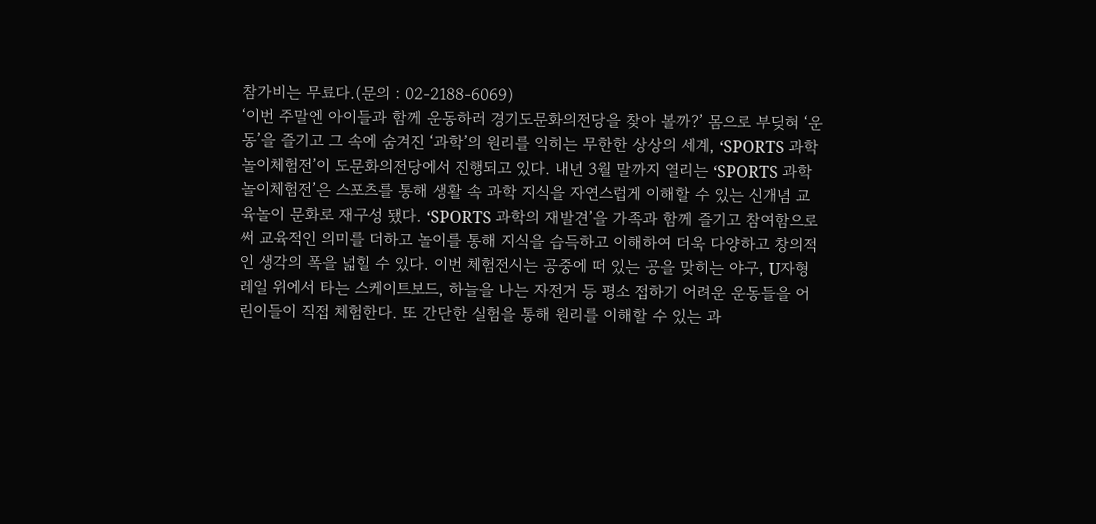참가비는 무료다.(문의 : 02-2188-6069)
‘이번 주말엔 아이들과 함께 운동하러 경기도문화의전당을 찾아 볼까?’ 몸으로 부딪혀 ‘운동’을 즐기고 그 속에 숨겨진 ‘과학’의 원리를 익히는 무한한 상상의 세계, ‘SPORTS 과학놀이체험전’이 도문화의전당에서 진행되고 있다. 내년 3월 말까지 열리는 ‘SPORTS 과학놀이체험전’은 스포츠를 통해 생활 속 과학 지식을 자연스럽게 이해할 수 있는 신개념 교육놀이 문화로 재구성 됐다. ‘SPORTS 과학의 재발견’을 가족과 함께 즐기고 참여함으로써 교육적인 의미를 더하고 놀이를 통해 지식을 습득하고 이해하여 더욱 다양하고 창의적인 생각의 폭을 넓힐 수 있다. 이번 체험전시는 공중에 떠 있는 공을 맞히는 야구, U자형 레일 위에서 타는 스케이트보드, 하늘을 나는 자전거 등 평소 접하기 어려운 운동들을 어린이들이 직접 체험한다. 또 간단한 실험을 통해 원리를 이해할 수 있는 과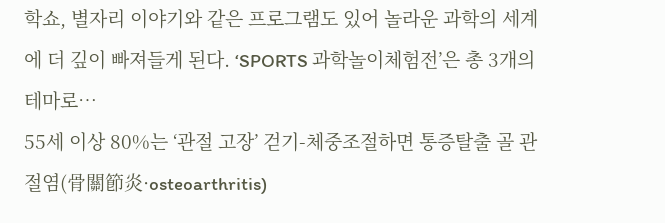학쇼, 별자리 이야기와 같은 프로그램도 있어 놀라운 과학의 세계에 더 깊이 빠져들게 된다. ‘SPORTS 과학놀이체험전’은 총 3개의 테마로…
55세 이상 80%는 ‘관절 고장’ 걷기-체중조절하면 통증탈출 골 관절염(骨關節炎·osteoarthritis)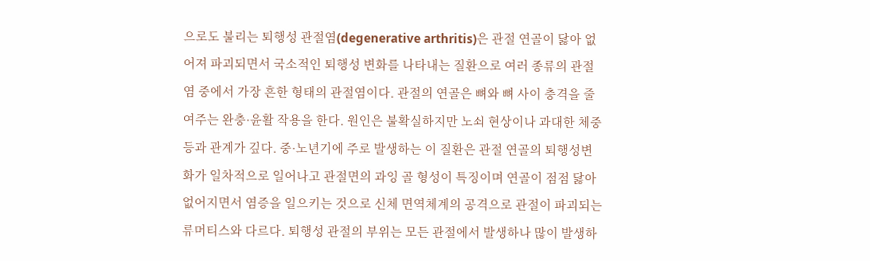으로도 불리는 퇴행성 관절염(degenerative arthritis)은 관절 연골이 닳아 없어져 파괴되면서 국소적인 퇴행성 변화를 나타내는 질환으로 여러 종류의 관절염 중에서 가장 흔한 형태의 관절염이다. 관절의 연골은 뼈와 뼈 사이 충격을 줄여주는 완충·윤활 작용을 한다. 원인은 불확실하지만 노쇠 현상이나 과대한 체중 등과 관계가 깊다. 중·노년기에 주로 발생하는 이 질환은 관절 연골의 퇴행성변화가 일차적으로 일어나고 관절면의 과잉 골 형성이 특징이며 연골이 점점 닳아 없어지면서 염증을 일으키는 것으로 신체 면역체계의 공격으로 관절이 파괴되는 류머티스와 다르다. 퇴행성 관절의 부위는 모든 관절에서 발생하나 많이 발생하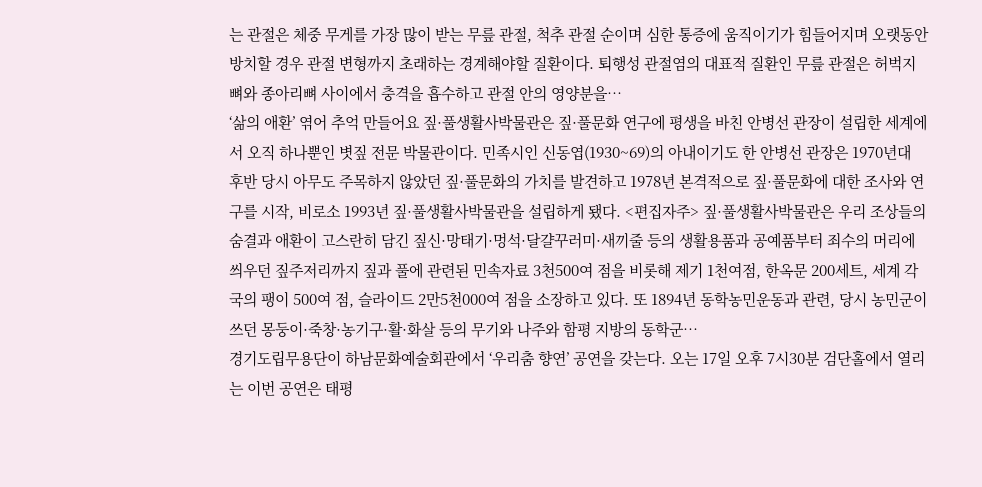는 관절은 체중 무게를 가장 많이 받는 무릎 관절, 척추 관절 순이며 심한 통증에 움직이기가 힘들어지며 오랫동안 방치할 경우 관절 변형까지 초래하는 경계해야할 질환이다. 퇴행성 관절염의 대표적 질환인 무릎 관절은 허벅지뼈와 종아리뼈 사이에서 충격을 흡수하고 관절 안의 영양분을…
‘삶의 애환’ 엮어 추억 만들어요 짚·풀생활사박물관은 짚·풀문화 연구에 평생을 바친 안병선 관장이 설립한 세계에서 오직 하나뿐인 볏짚 전문 박물관이다. 민족시인 신동엽(1930~69)의 아내이기도 한 안병선 관장은 1970년대 후반 당시 아무도 주목하지 않았던 짚·풀문화의 가치를 발견하고 1978년 본격적으로 짚·풀문화에 대한 조사와 연구를 시작, 비로소 1993년 짚·풀생활사박물관을 설립하게 됐다. <편집자주> 짚·풀생활사박물관은 우리 조상들의 숨결과 애환이 고스란히 담긴 짚신·망태기·멍석·달걀꾸러미·새끼줄 등의 생활용품과 공예품부터 죄수의 머리에 씌우던 짚주저리까지 짚과 풀에 관련된 민속자료 3천500여 점을 비롯해 제기 1천여점, 한옥문 200세트, 세계 각국의 팽이 500여 점, 슬라이드 2만5천000여 점을 소장하고 있다. 또 1894년 동학농민운동과 관련, 당시 농민군이 쓰던 몽둥이·죽창·농기구·활·화살 등의 무기와 나주와 함평 지방의 동학군…
경기도립무용단이 하남문화예술회관에서 ‘우리춤 향연’ 공연을 갖는다. 오는 17일 오후 7시30분 검단홀에서 열리는 이번 공연은 태평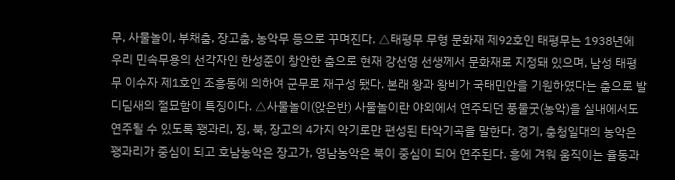무, 사물놀이, 부채춤, 장고춤, 농악무 등으로 꾸며진다. △태평무 무형 문화재 제92호인 태평무는 1938년에 우리 민속무용의 선각자인 한성준이 창안한 춤으로 현재 강선영 선생께서 문화재로 지정돼 있으며, 남성 태평무 이수자 제1호인 조흥동에 의하여 군무로 재구성 됐다. 본래 왕과 왕비가 국태민안을 기원하였다는 춤으로 발 디딤새의 절묘함이 특징이다. △사물놀이(앉은반) 사물놀이란 야외에서 연주되던 풍물굿(농악)을 실내에서도 연주될 수 있도록 꽹과리, 징, 북, 장고의 4가지 악기로만 편성된 타악기곡을 말한다. 경기, 충청일대의 농악은 꽹과리가 중심이 되고 호남농악은 장고가, 영남농악은 북이 중심이 되어 연주된다. 흥에 겨워 움직이는 율동과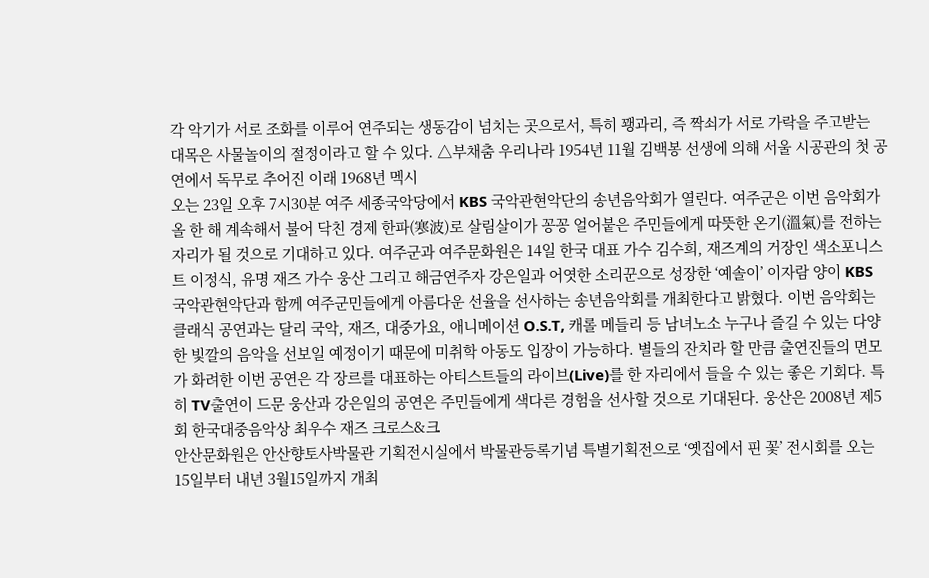각 악기가 서로 조화를 이루어 연주되는 생동감이 넘치는 곳으로서, 특히 꽹과리, 즉 짝쇠가 서로 가락을 주고받는 대목은 사물놀이의 절정이라고 할 수 있다. △부채춤 우리나라 1954년 11월 김백봉 선생에 의해 서울 시공관의 첫 공연에서 독무로 추어진 이래 1968년 멕시
오는 23일 오후 7시30분 여주 세종국악당에서 KBS 국악관현악단의 송년음악회가 열린다. 여주군은 이번 음악회가 올 한 해 계속해서 불어 닥친 경제 한파(寒波)로 살림살이가 꽁꽁 얼어붙은 주민들에게 따뜻한 온기(溫氣)를 전하는 자리가 될 것으로 기대하고 있다. 여주군과 여주문화원은 14일 한국 대표 가수 김수희, 재즈계의 거장인 색소포니스트 이정식, 유명 재즈 가수 웅산 그리고 해금연주자 강은일과 어엿한 소리꾼으로 성장한 ‘예솔이’ 이자람 양이 KBS 국악관현악단과 함께 여주군민들에게 아름다운 선율을 선사하는 송년음악회를 개최한다고 밝혔다. 이번 음악회는 클래식 공연과는 달리 국악, 재즈, 대중가요, 애니메이션 O.S.T, 캐롤 메들리 등 남녀노소 누구나 즐길 수 있는 다양한 빛깔의 음악을 선보일 예정이기 때문에 미취학 아동도 입장이 가능하다. 별들의 잔치라 할 만큼 출연진들의 면모가 화려한 이번 공연은 각 장르를 대표하는 아티스트들의 라이브(Live)를 한 자리에서 들을 수 있는 좋은 기회다. 특히 TV출연이 드문 웅산과 강은일의 공연은 주민들에게 색다른 경험을 선사할 것으로 기대된다. 웅산은 2008년 제5회 한국대중음악상 최우수 재즈 크로스&크
안산문화원은 안산향토사박물관 기획전시실에서 박물관등록기념 특별기획전으로 ‘옛집에서 핀 꽃’ 전시회를 오는 15일부터 내년 3월15일까지 개최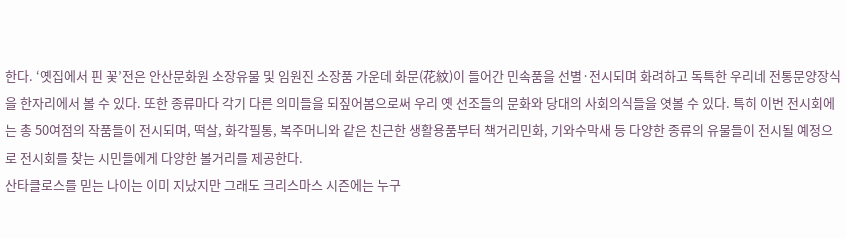한다. ‘옛집에서 핀 꽃’전은 안산문화원 소장유물 및 임원진 소장품 가운데 화문(花紋)이 들어간 민속품을 선별·전시되며 화려하고 독특한 우리네 전통문양장식을 한자리에서 볼 수 있다. 또한 종류마다 각기 다른 의미들을 되짚어봄으로써 우리 옛 선조들의 문화와 당대의 사회의식들을 엿볼 수 있다. 특히 이번 전시회에는 총 50여점의 작품들이 전시되며, 떡살, 화각필통, 복주머니와 같은 친근한 생활용품부터 책거리민화, 기와수막새 등 다양한 종류의 유물들이 전시될 예정으로 전시회를 찾는 시민들에게 다양한 볼거리를 제공한다.
산타클로스를 믿는 나이는 이미 지났지만 그래도 크리스마스 시즌에는 누구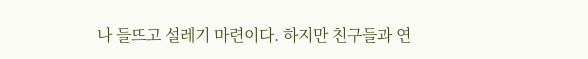나 들뜨고 설레기 마련이다. 하지만 친구들과 연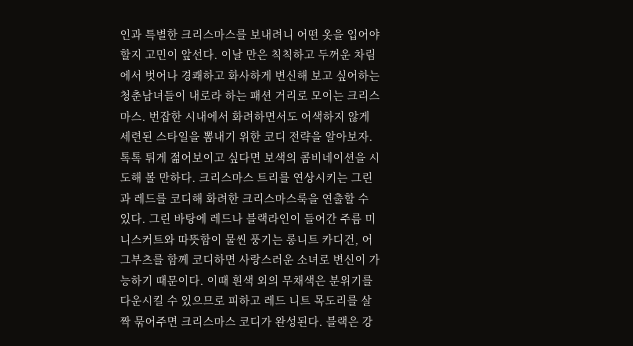인과 특별한 크리스마스를 보내려니 어떤 옷을 입어야 할지 고민이 앞선다. 이날 만은 칙칙하고 두꺼운 차림에서 벗어나 경쾌하고 화사하게 변신해 보고 싶어하는 청춘남녀들이 내로라 하는 패션 거리로 모이는 크리스마스. 번잡한 시내에서 화려하면서도 어색하지 않게 세련된 스타일을 뽐내기 위한 코디 전략을 알아보자. 톡톡 튀게 젊어보이고 싶다면 보색의 콤비네이션을 시도해 볼 만하다. 크리스마스 트리를 연상시키는 그린과 레드를 코디해 화려한 크리스마스룩을 연출할 수 있다. 그린 바탕에 레드나 블랙라인이 들어간 주름 미니스커트와 따뜻함이 물씬 풍기는 롱니트 카디건, 어그부츠를 함께 코디하면 사랑스러운 소녀로 변신이 가능하기 때문이다. 이때 흰색 외의 무채색은 분위기를 다운시킬 수 있으므로 피하고 레드 니트 목도리를 살짝 묶어주면 크리스마스 코디가 완성된다. 블랙은 강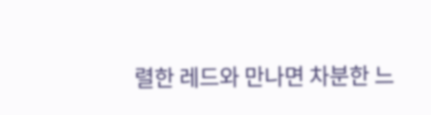렬한 레드와 만나면 차분한 느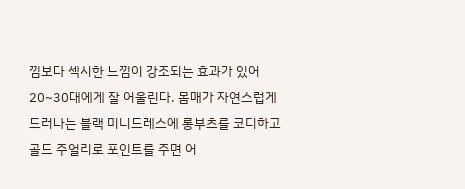낌보다 섹시한 느낌이 강조되는 효과가 있어 20~30대에게 잘 어울린다. 몸매가 자연스럽게 드러나는 블랙 미니드레스에 롱부츠를 코디하고 골드 주얼리로 포인트를 주면 어